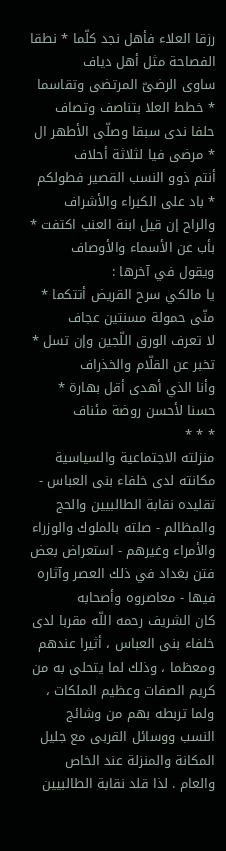رزقا العلاء فأهل نجد كلّما * نطقا الفصاحة مثل أهل دياف
ساوى الرضىّ المرتضى وتقاسما * خطط العلا بتناصف وتصاف
حلفا ندى سبقا وصلّى الأطهر ال * مرضى فيا لثلاثة أحلاف
أنتم ذوو النسب القصير فطولكم * باد على الكبراء والأشراف
والراح إن قيل ابنة العنب اكتفت * بأب عن الأسماء والأوصاف
ويقول في آخرها :
يا مالكي سرح القريض أتتكما * منّى حمولة مسنتين عجاف
لا تعرف الورق اللّجين وإن تسل * تخبر عن القلّام والخذراف
وأنا الذي أهدى أقل بهارة * حسنا لأحسن روضة مئناف
* * *
منزلته الاجتماعية والسياسية
مكانته لدى خلفاء بنى العباس - تقليده نقابة الطالبيين والحج والمظالم - صلته بالملوك والوزراء والأمراء وغيرهم - استعراض بعض فتن بغداد في ذلك العصر وآثاره فيها - معاصروه وأصحابه
كان الشريف رحمه اللّه مقربا لدى خلفاء بنى العباس ، أثيرا عندهم ومعظما ، وذلك لما يتحلى به من كريم الصفات وعظيم الملكات ، ولما تربطه بهم من وشائج النسب ووسائل القربى مع جليل المكانة والمنزلة عند الخاص والعام . لذا قلد نقابة الطالبيين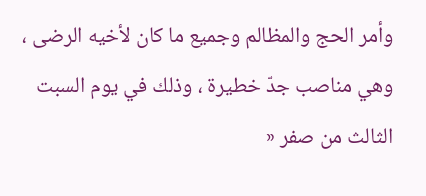وأمر الحج والمظالم وجميع ما كان لأخيه الرضى ، وهي مناصب جدّ خطيرة ، وذلك في يوم السبت الثالث من صفر «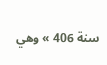سنة 406 » وهي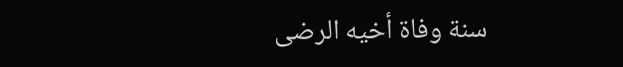سنة وفاة أخيه الرضى